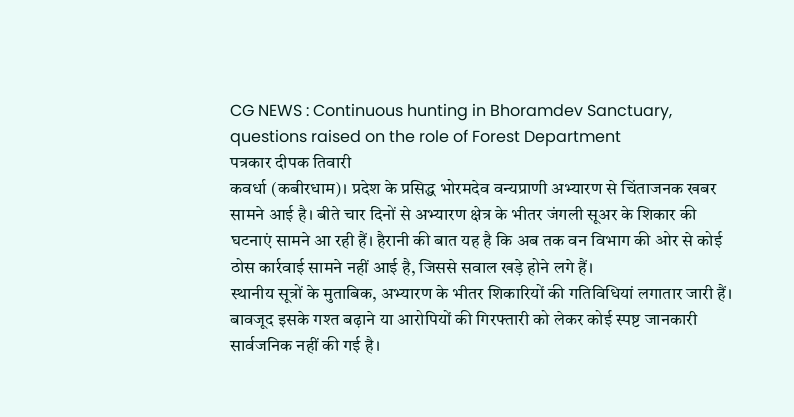CG NEWS : Continuous hunting in Bhoramdev Sanctuary, questions raised on the role of Forest Department
पत्रकार दीपक तिवारी
कवर्धा (कबीरधाम)। प्रदेश के प्रसिद्ध भोरमदेव वन्यप्राणी अभ्यारण से चिंताजनक खबर सामने आई है। बीते चार दिनों से अभ्यारण क्षेत्र के भीतर जंगली सूअर के शिकार की घटनाएं सामने आ रही हैं। हैरानी की बात यह है कि अब तक वन विभाग की ओर से कोई ठोस कार्रवाई सामने नहीं आई है, जिससे सवाल खड़े होने लगे हैं।
स्थानीय सूत्रों के मुताबिक, अभ्यारण के भीतर शिकारियों की गतिविधियां लगातार जारी हैं। बावजूद इसके गश्त बढ़ाने या आरोपियों की गिरफ्तारी को लेकर कोई स्पष्ट जानकारी सार्वजनिक नहीं की गई है।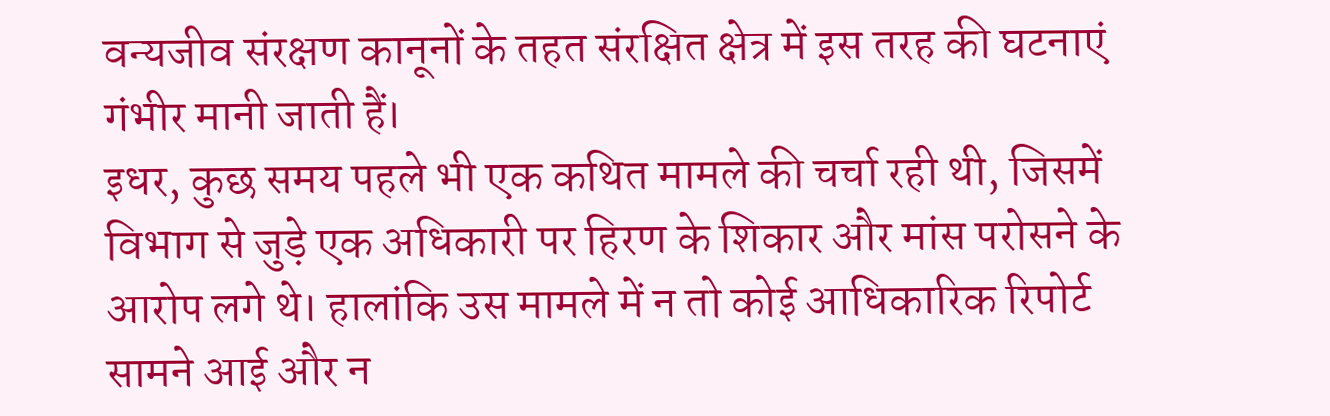वन्यजीव संरक्षण कानूनों के तहत संरक्षित क्षेत्र में इस तरह की घटनाएं गंभीर मानी जाती हैं।
इधर, कुछ समय पहले भी एक कथित मामले की चर्चा रही थी, जिसमें विभाग से जुड़े एक अधिकारी पर हिरण के शिकार और मांस परोसने के आरोप लगे थे। हालांकि उस मामले में न तो कोई आधिकारिक रिपोर्ट सामने आई और न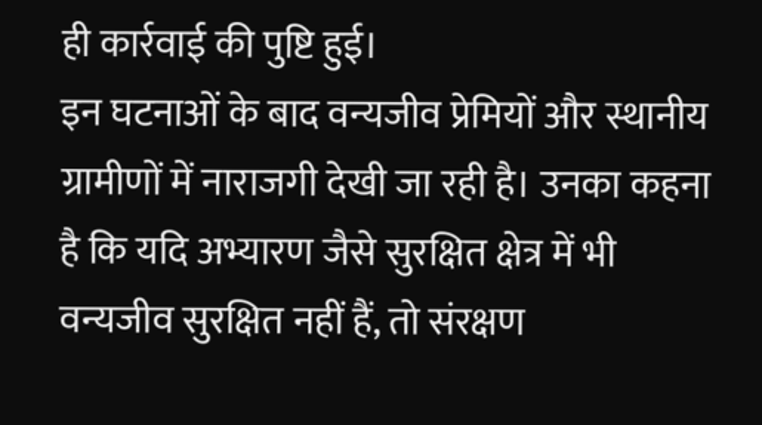ही कार्रवाई की पुष्टि हुई।
इन घटनाओं के बाद वन्यजीव प्रेमियों और स्थानीय ग्रामीणों में नाराजगी देखी जा रही है। उनका कहना है कि यदि अभ्यारण जैसे सुरक्षित क्षेत्र में भी वन्यजीव सुरक्षित नहीं हैं, तो संरक्षण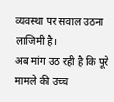व्यवस्था पर सवाल उठना लाजिमी है।
अब मांग उठ रही है कि पूरे मामले की उच्च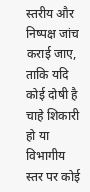स्तरीय और निष्पक्ष जांच कराई जाए, ताकि यदि कोई दोषी है चाहे शिकारी हो या विभागीय स्तर पर कोई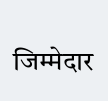जिम्मेदार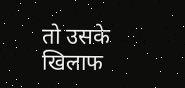तो उसके खिलाफ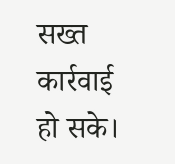सख्त कार्रवाई हो सके।